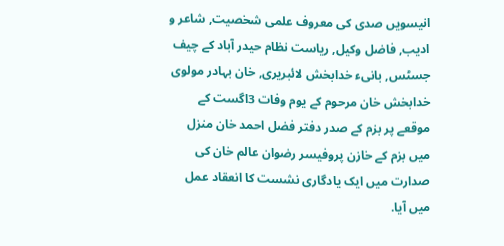انیسویں صدی کی معروف علمی شخصیت, شاعر و ادیب, فاضل وکیل, ریاست نظام حیدر آباد کے چیف جسٹس, بانیء خدابخش لائبریری, خان بہادر مولوی خدابخش خان مرحوم کے یوم وفات 3اگست کے موقعے پر بزم کے صدر دفتر فضل احمد خان منزل میں بزم کے خازن پروفیسر رضوان عالم خان کی صدارت میں ایک یادگاری نشست کا انعقاد عمل میں آیا.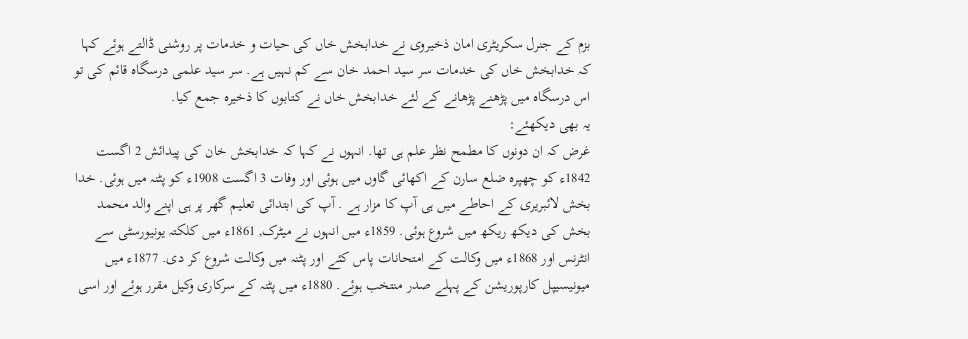بزم کے جنرل سکریٹری امان ذخیروی نے خدابخش خاں کی حیات و خدمات پر روشنی ڈالتے ہوئے کہا کہ خدابخش خاں کی خدمات سر سید احمد خان سے کم نہیں ہے. سر سید علمی درسگاہ قائم کی تو اس درسگاہ میں پڑھنے پڑھانے کے لئے خدابخش خاں نے کتابوں کا ذخیرہ جمع کیا.
یہ بھی دیکھئے:
غرض کہ ان دونوں کا مطمح نظر علم ہی تھا. انہوں نے کہا کہ خدابخش خان کی پیدائش 2 اگست 1842ء کو چھپرہ ضلع سارن کے اکھائی گاوں میں ہوئی اور وفات 3 اگست 1908ء کو پٹنہ میں ہوئی. خدا بخش لائبریری کے احاطے میں ہی آپ کا مزار ہے . آپ کی ابتدائی تعلیم گھر پر ہی اپنے والد محمد بخش کی دیکھ ریکھ میں شروع ہوئی. 1859ء میں انہوں نے میٹرک, 1861ء میں کلکتہ یونیورسٹی سے انٹرنس اور 1868ء میں وکالت کے امتحانات پاس کئے اور پٹنہ میں وکالت شروع کر دی. 1877ء میں میونیسیپل کارپوریشن کے پہلے صدر منتخب ہوئے. 1880ء میں پٹنہ کے سرکاری وکیل مقرر ہوئے اور اسی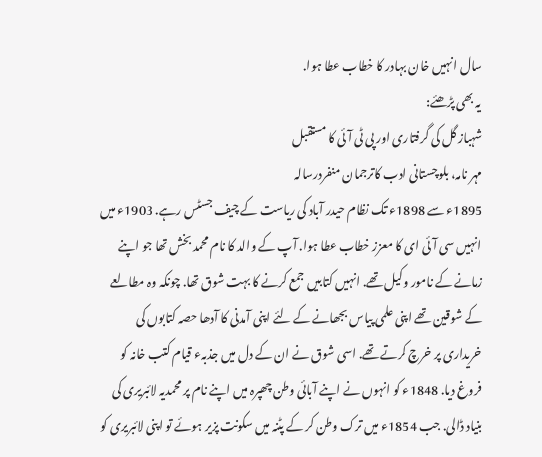سال انہیں خان بہادر کا خطاب عطا ہوا.
یہ بھی پڑھئے:
شہباز گل کی گرفتاری اور پی ٹی آئی کا مستقبل
مہر نامہ، بلوچستانی ادب کاترجمان منفردرسالہ
1895ء سے 1898ء تک نظام حیدر آباد کی ریاست کے چیف جسٹس رہے. 1903ء میں انہیں سی آئی ای کا معزز خطاب عطا ہوا. آپ کے والد کا نام محمد بخش تھا جو اپنے زمانے کے نامور وکیل تھے. انہیں کتابیں جمع کرنے کا بہت شوق تھا. چونکہ وہ مطالعے کے شوقین تھے اپنی علمی پیاس بجھانے کے لئے اپنی آمدنی کا آدھا حصہ کتابوں کی خریداری پر خرچ کرتے تھے. اسی شوق نے ان کے دل میں جذبہء قیام کتب خانہ کو فروغ دیا. 1848ء کو انہوں نے اپنے آبائی وطن چھپرہ میں اپنے نام پر محمدیہ لائبریری کی بنیاد ڈالی. جب 1854ء میں ترک وطن کر کے پٹنہ میں سکونت پزیر ہوئے تو اپنی لائبریری کو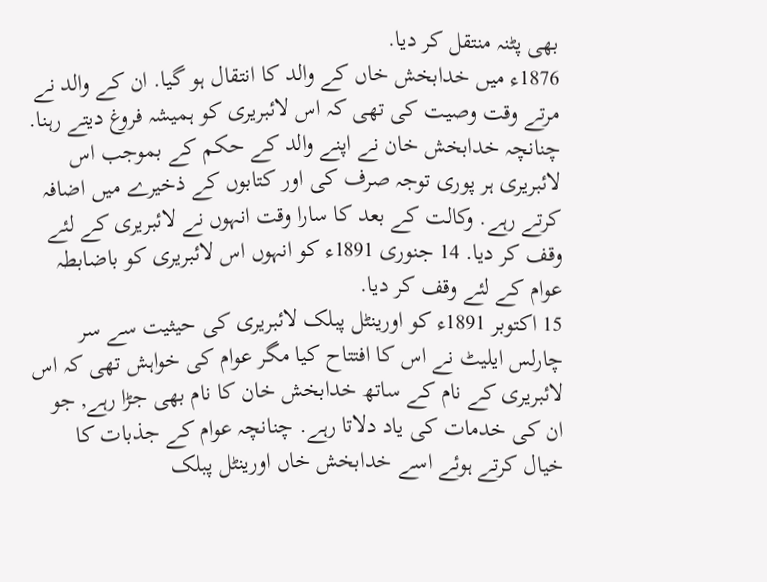بھی پٹنہ منتقل کر دیا.
1876ء میں خدابخش خاں کے والد کا انتقال ہو گیا. ان کے والد نے مرتے وقت وصیت کی تھی کہ اس لائبریری کو ہمیشہ فروغ دیتے رہنا. چنانچہ خدابخش خان نے اپنے والد کے حکم کے بموجب اس لائبریری ہر پوری توجہ صرف کی اور کتابوں کے ذخیرے میں اضافہ کرتے رہے. وکالت کے بعد کا سارا وقت انہوں نے لائبریری کے لئے وقف کر دیا. 14 جنوری 1891ء کو انہوں اس لائبریری کو باضابطہ عوام کے لئے وقف کر دیا.
15 اکتوبر 1891ء کو اورینٹل پبلک لائبریری کی حیثیت سے سر چارلس ایلیٹ نے اس کا افتتاح کیا مگر عوام کی خواہش تھی کہ اس لائبریری کے نام کے ساتھ خدابخش خان کا نام بھی جڑا رہے, جو ان کی خدمات کی یاد دلاتا رہے. چنانچہ عوام کے جذبات کا خیال کرتے ہوئے اسے خدابخش خاں اورینٹل پبلک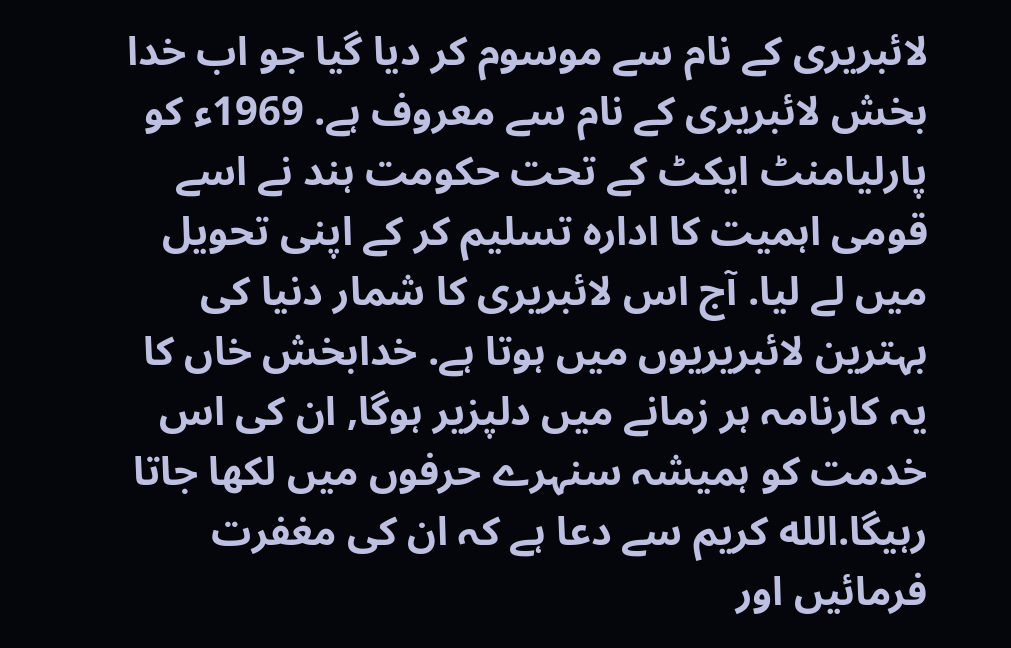لائبریری کے نام سے موسوم کر دیا گیا جو اب خدا بخش لائبریری کے نام سے معروف ہے. 1969ء کو پارلیامنٹ ایکٹ کے تحت حکومت ہند نے اسے قومی اہمیت کا ادارہ تسلیم کر کے اپنی تحویل میں لے لیا. آج اس لائبریری کا شمار دنیا کی بہترین لائبریریوں میں ہوتا ہے. خدابخش خاں کا یہ کارنامہ ہر زمانے میں دلپزیر ہوگا, ان کی اس خدمت کو ہمیشہ سنہرے حرفوں میں لکھا جاتا رہیگا.الله کریم سے دعا ہے کہ ان کی مغفرت فرمائیں اور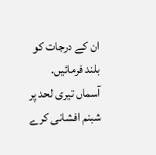ان کے درجات کو بلند فرمائیں.
آسماں تیری لحد پر شبنم افشانی کرے